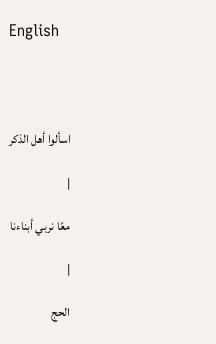English




اسألوا أهل الذكر

|

معًا نربي أبناءنا

|

الحج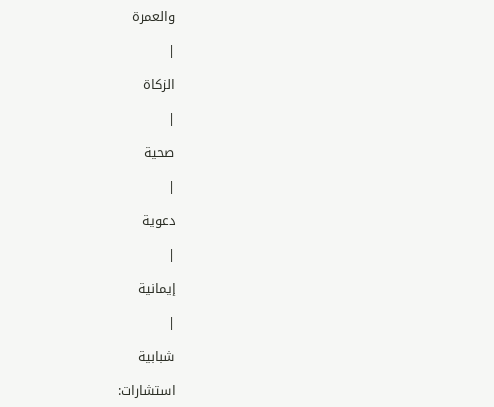والعمرة

|

الزكاة

|

صحية

|

دعوية

|

إيمانية

|

شبابية

استشارات: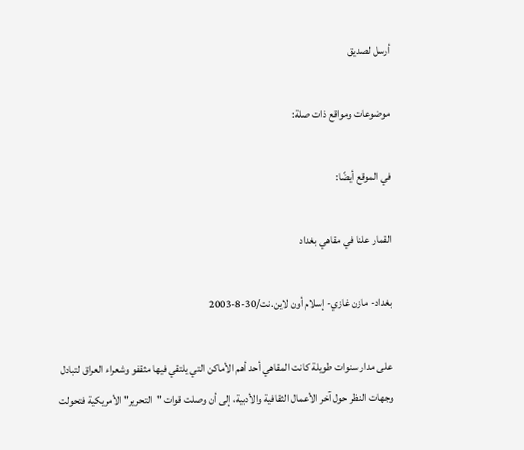أرسل لصديق

موضوعات ومواقع ذات صلة:

في الموقع أيضًا:

القمار علنا في مقاهي بغداد

بغداد- مازن غازي- إسلام أون لاين.نت/30-8-2003

على مدار سنوات طويلة كانت المقاهي أحد أهم الأماكن التي يلتقي فيها مثقفو وشعراء العراق لتبادل وجهات النظر حول آخر الأعمال الثقافية والأدبية، إلى أن وصلت قوات "التحرير" الأمريكية فتحولت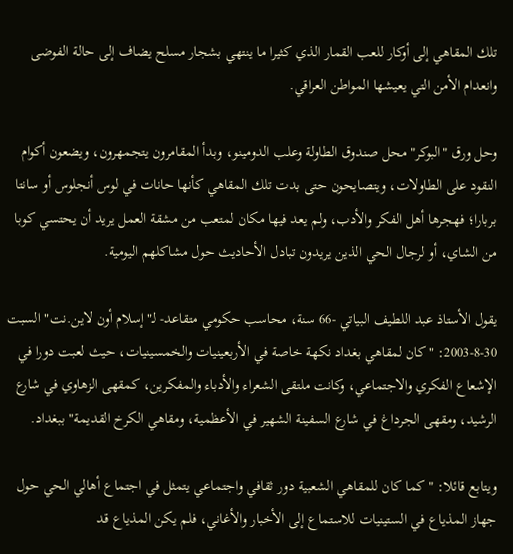تلك المقاهي إلى أوكار للعب القمار الذي كثيرا ما ينتهي بشجار مسلح يضاف إلى حالة الفوضى وانعدام الأمن التي يعيشها المواطن العراقي.

وحل ورق "البوكر" محل صندوق الطاولة وعلب الدومينو، وبدأ المقامرون يتجمهرون، ويضعون أكوام النقود على الطاولات، ويتصايحون حتى بدت تلك المقاهي كأنها حانات في لوس أنجلوس أو سانتا بربارا؛ فهجرها أهل الفكر والأدب، ولم يعد فيها مكان لمتعب من مشقة العمل يريد أن يحتسي كوبا من الشاي، أو لرجال الحي الذين يريدون تبادل الأحاديث حول مشاكلهم اليومية.

يقول الأستاذ عبد اللطيف البياتي -66 سنة، محاسب حكومي متقاعد- لـ"إسلام أون لاين.نت" السبت 30-8-2003: "كان لمقاهي بغداد نكهة خاصة في الأربعينيات والخمسينيات، حيث لعبت دورا في الإشعاع الفكري والاجتماعي، وكانت ملتقى الشعراء والأدباء والمفكرين، كمقهى الزهاوي في شارع الرشيد، ومقهى الجرداغ في شارع السفينة الشهير في الأعظمية، ومقاهي الكرخ القديمة" ببغداد.

ويتابع قائلا: "كما كان للمقاهي الشعبية دور ثقافي واجتماعي يتمثل في اجتماع أهالي الحي حول جهاز المذياع في الستينيات للاستماع إلى الأخبار والأغاني، فلم يكن المذياع قد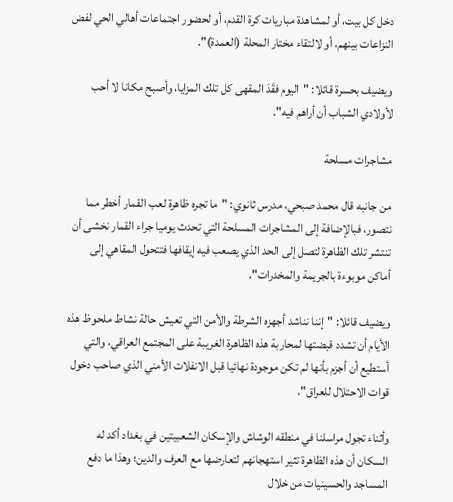دخل كل بيت، أو لمشاهدة مباريات كرة القدم، أو لحضور اجتماعات أهالي الحي لفض النزاعات بينهم، أو لالتقاء مختار المحلة (العمدة)".

ويضيف بحسرة قائلا: "اليوم فقَدَ المقهى كل تلك المزايا، وأصبح مكانا لا أحب لأولادي الشباب أن أراهم فيه".

مشاجرات مسلحة

من جانبه قال محمد صبحي، مدرس ثانوي: "ما تجره ظاهرة لعب القمار أخطر مما نتصور، فبالإضافة إلى المشاجرات المسلحة التي تحدث يوميا جراء القمار نخشى أن تنتشر تلك الظاهرة لتصل إلى الحد الذي يصعب فيه إيقافها فتتحول المقاهي إلى أماكن موبوءة بالجريمة والمخدرات".

ويضيف قائلا: "إننا نناشد أجهزه الشرطة والأمن التي تعيش حالة نشاط ملحوظ هذه الأيام أن تشدد قبضتها لمحاربة هذه الظاهرة الغريبة على المجتمع العراقي، والتي أستطيع أن أجزم بأنها لم تكن موجودة نهائيا قبل الانفلات الأمني الذي صاحب دخول قوات الاحتلال للعراق".

وأثناء تجول مراسلنا في منطقه الوشاش والإسكان الشعبيتين في بغداد أكد له السكان أن هذه الظاهرة تثير استهجانهم لتعارضها مع العرف والدين؛ وهذا ما دفع المساجد والحسينيات من خلال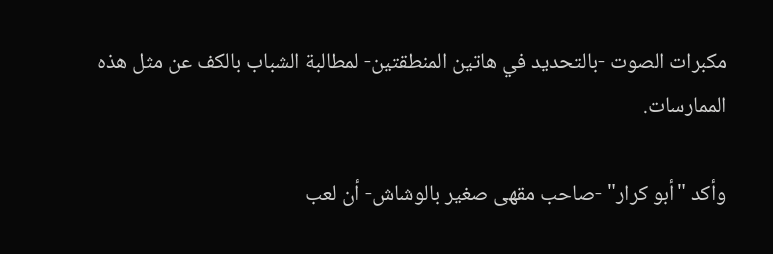مكبرات الصوت -بالتحديد في هاتين المنطقتين- لمطالبة الشباب بالكف عن مثل هذه الممارسات.

وأكد "أبو كرار" -صاحب مقهى صغير بالوشاش- أن لعب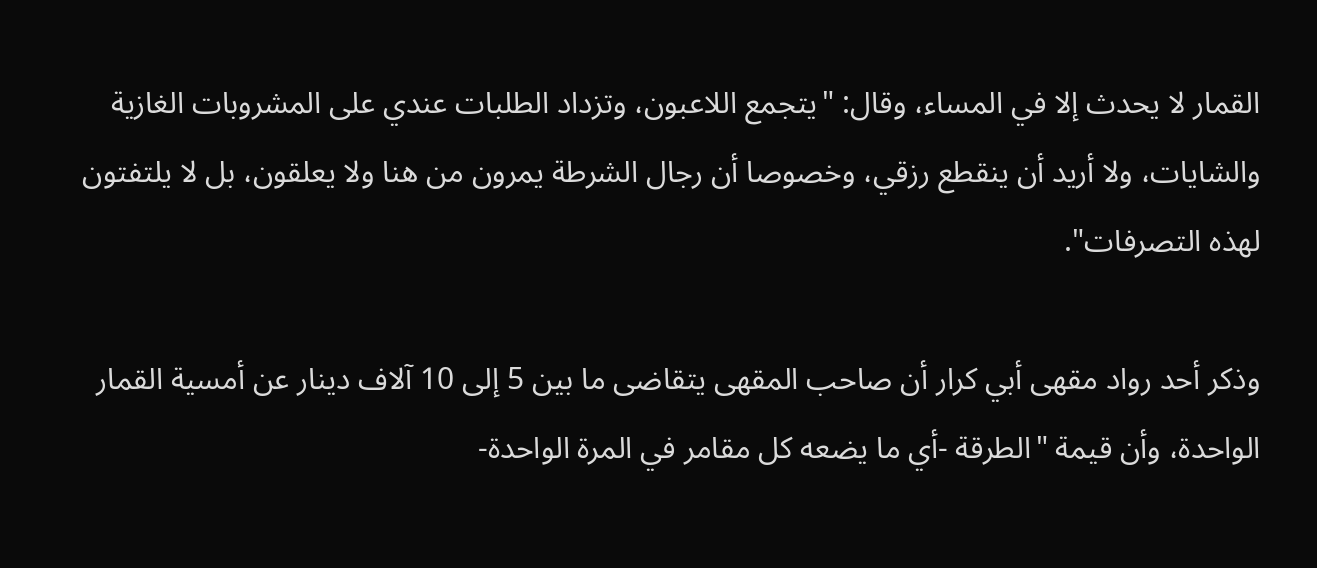القمار لا يحدث إلا في المساء، وقال: "يتجمع اللاعبون، وتزداد الطلبات عندي على المشروبات الغازية والشايات، ولا أريد أن ينقطع رزقي، وخصوصا أن رجال الشرطة يمرون من هنا ولا يعلقون، بل لا يلتفتون لهذه التصرفات".

وذكر أحد رواد مقهى أبي كرار أن صاحب المقهى يتقاضى ما بين 5 إلى 10 آلاف دينار عن أمسية القمار الواحدة، وأن قيمة "الطرقة -أي ما يضعه كل مقامر في المرة الواحدة-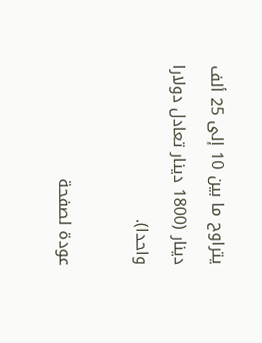يتراوح ما بين 10 إلى 25 ألف دينار (1800 دينار تعادل دولارا واحدا).

عودة لصفحة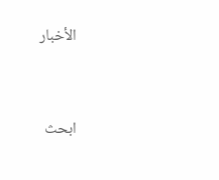الأخبار


ابحث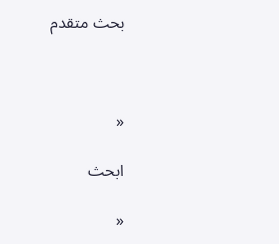بحث متقدم



«

ابحث

«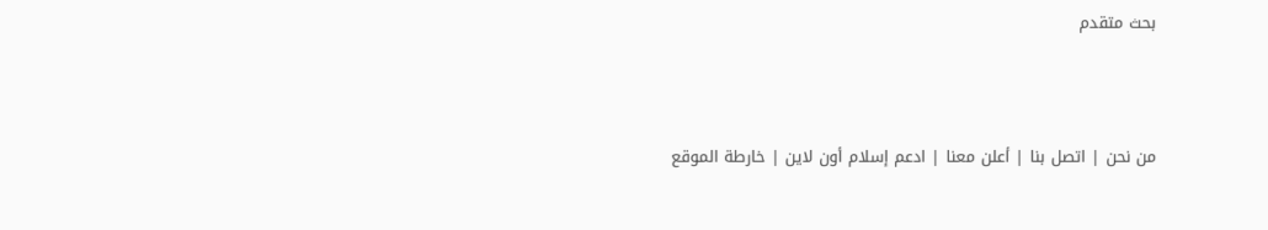بحث متقدم



من نحن | اتصل بنا | أعلن معنا | ادعم إسلام أون لاين | خارطة الموقع